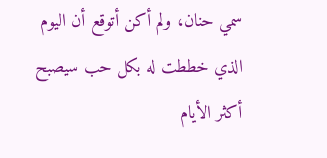سمي حنان، ولم أكن أتوقع أن اليوم الذي خططت له بكل حب سيصبح أكثر الأيام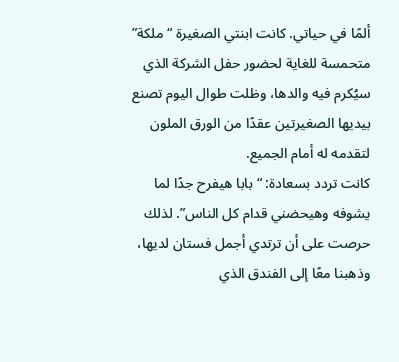ألمًا في حياتي. كانت ابنتي الصغيرة “ملكة” متحمسة للغاية لحضور حفل الشركة الذي سيُكرم فيه والدها، وظلت طوال اليوم تصنع بيديها الصغيرتين عقدًا من الورق الملون لتقدمه له أمام الجميع.
كانت تردد بسعادة: “بابا هيفرح جدًا لما يشوفه وهيحضني قدام كل الناس”. لذلك حرصت على أن ترتدي أجمل فستان لديها، وذهبنا معًا إلى الفندق الذي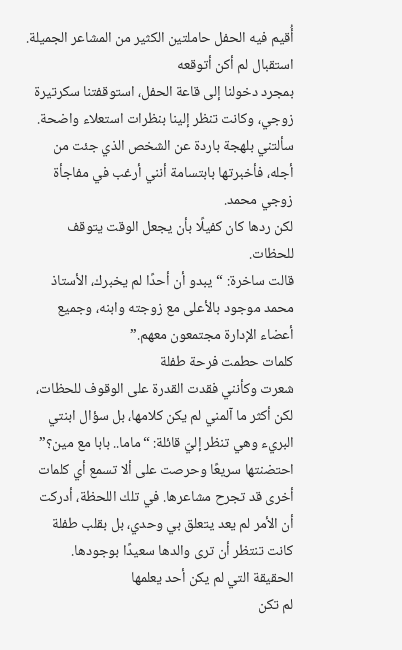أُقيم فيه الحفل حاملتين الكثير من المشاعر الجميلة.
استقبال لم أكن أتوقعه
بمجرد دخولنا إلى قاعة الحفل، استوقفتنا سكرتيرة زوجي، وكانت تنظر إلينا بنظرات استعلاء واضحة. سألتني بلهجة باردة عن الشخص الذي جئت من أجله، فأخبرتها بابتسامة أنني أرغب في مفاجأة زوجي محمد.
لكن ردها كان كفيلًا بأن يجعل الوقت يتوقف للحظات.
قالت ساخرة: “يبدو أن أحدًا لم يخبرك، الأستاذ محمد موجود بالأعلى مع زوجته وابنه، وجميع أعضاء الإدارة مجتمعون معهم.”
كلمات حطمت فرحة طفلة
شعرت وكأنني فقدت القدرة على الوقوف للحظات، لكن أكثر ما آلمني لم يكن كلامها، بل سؤال ابنتي البريء وهي تنظر إليّ قائلة: “ماما.. بابا مع مين؟”
احتضنتها سريعًا وحرصت على ألا تسمع أي كلمات أخرى قد تجرح مشاعرها. في تلك اللحظة، أدركت أن الأمر لم يعد يتعلق بي وحدي، بل بقلب طفلة كانت تنتظر أن ترى والدها سعيدًا بوجودها.
الحقيقة التي لم يكن أحد يعلمها
لم تكن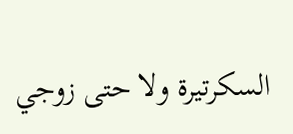السكرتيرة ولا حتى زوجي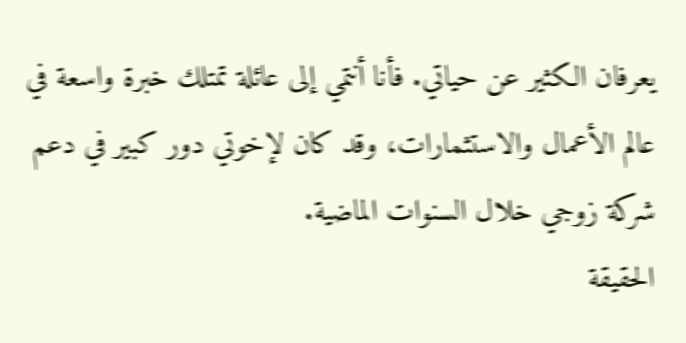يعرفان الكثير عن حياتي. فأنا أنتمي إلى عائلة تمتلك خبرة واسعة في عالم الأعمال والاستثمارات، وقد كان لإخوتي دور كبير في دعم شركة زوجي خلال السنوات الماضية.
الحقيقة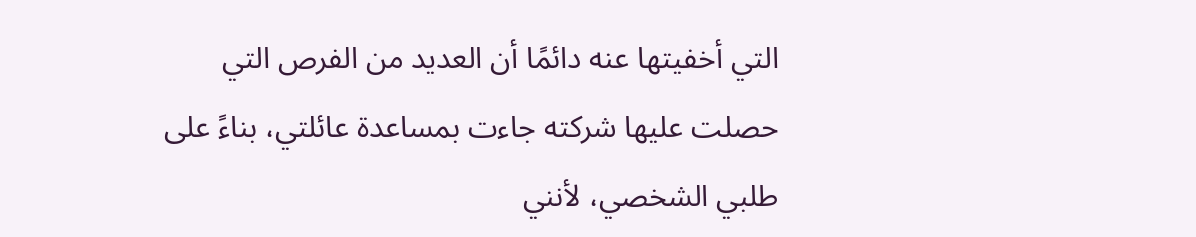التي أخفيتها عنه دائمًا أن العديد من الفرص التي حصلت عليها شركته جاءت بمساعدة عائلتي، بناءً على طلبي الشخصي، لأنني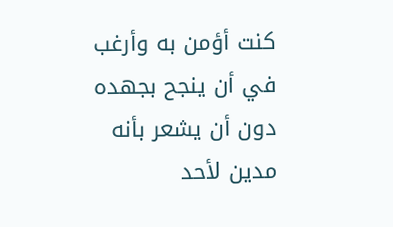كنت أؤمن به وأرغب في أن ينجح بجهده دون أن يشعر بأنه مدين لأحد